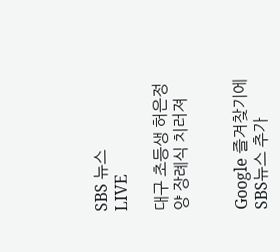SBS 뉴스
LIVE

대구 초등생 허은정 양 장례식 치러져


Google 즐겨찾기에 SBS뉴스 추가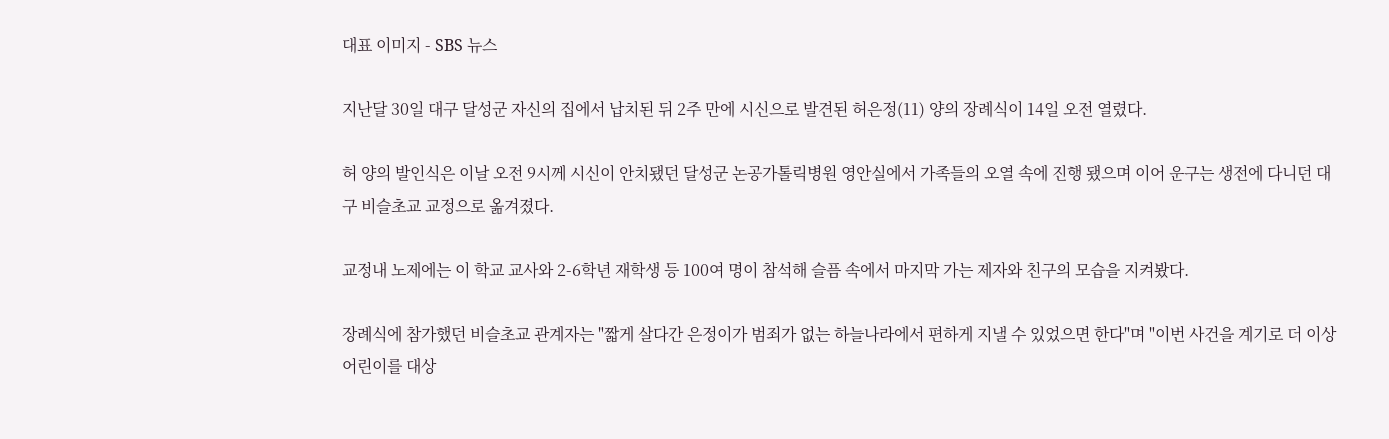대표 이미지 - SBS 뉴스

지난달 30일 대구 달성군 자신의 집에서 납치된 뒤 2주 만에 시신으로 발견된 허은정(11) 양의 장례식이 14일 오전 열렸다.

허 양의 발인식은 이날 오전 9시께 시신이 안치됐던 달성군 논공가톨릭병원 영안실에서 가족들의 오열 속에 진행 됐으며 이어 운구는 생전에 다니던 대구 비슬초교 교정으로 옮겨졌다.

교정내 노제에는 이 학교 교사와 2-6학년 재학생 등 100여 명이 참석해 슬픔 속에서 마지막 가는 제자와 친구의 모습을 지켜봤다.

장례식에 참가했던 비슬초교 관계자는 "짧게 살다간 은정이가 범죄가 없는 하늘나라에서 편하게 지낼 수 있었으면 한다"며 "이번 사건을 계기로 더 이상 어린이를 대상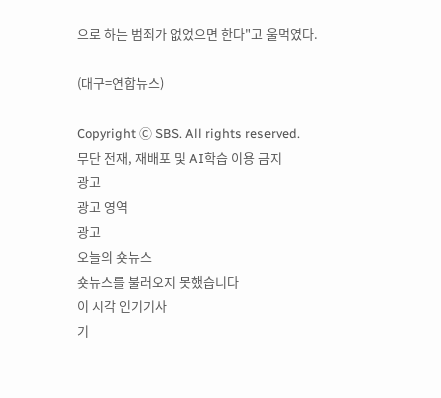으로 하는 범죄가 없었으면 한다"고 울먹였다.

(대구=연합뉴스)

Copyright Ⓒ SBS. All rights reserved.
무단 전재, 재배포 및 AI학습 이용 금지
광고
광고 영역
광고
오늘의 숏뉴스
숏뉴스를 불러오지 못했습니다
이 시각 인기기사
기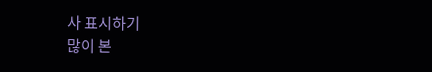사 표시하기
많이 본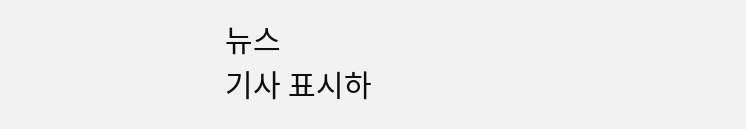뉴스
기사 표시하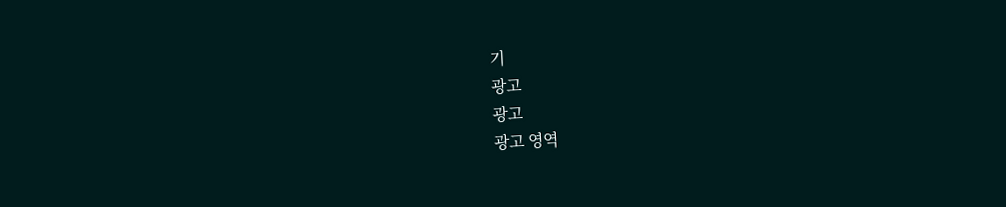기
광고
광고
광고 영역